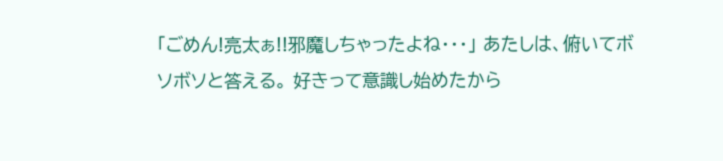「ごめん!亮太ぁ!!邪魔しちゃったよね・・・」 あたしは、俯いてボソボソと答える。 好きって意識し始めたから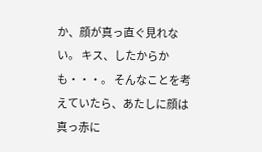か、顔が真っ直ぐ見れない。 キス、したからかも・・・。 そんなことを考えていたら、あたしに顔は真っ赤に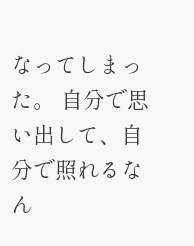なってしまった。 自分で思い出して、自分で照れるなん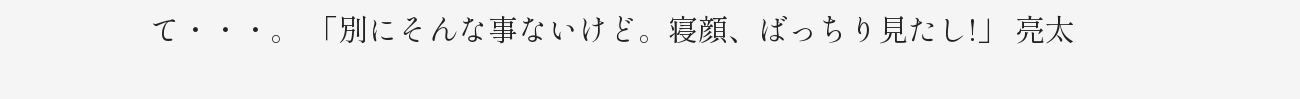て・・・。 「別にそんな事ないけど。寝顔、ばっちり見たし!」 亮太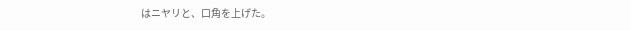はニヤリと、口角を上げた。